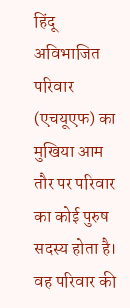हिंदू अविभाजित परिवार (एचयूएफ) का मुखिया आम तौर पर परिवार का कोई पुरुष सदस्य होता है। वह परिवार की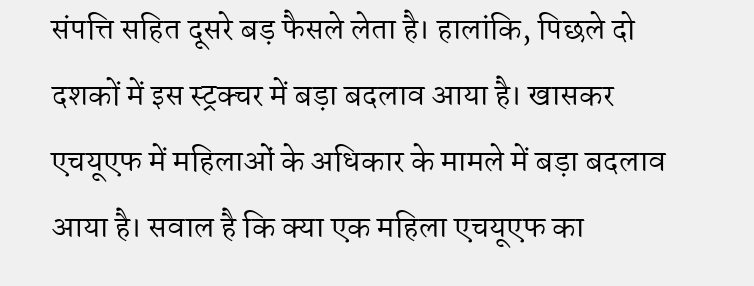संपत्ति सहित दूसरे बड़ फैसले लेता है। हालांकि, पिछले दो दशकों में इस स्ट्रक्चर में बड़ा बदलाव आया है। खासकर एचयूएफ में महिलाओं के अधिकार के मामले में बड़ा बदलाव आया है। सवाल है कि क्या एक महिला एचयूएफ का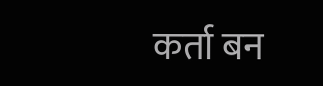कर्ता बन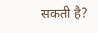सकती है?